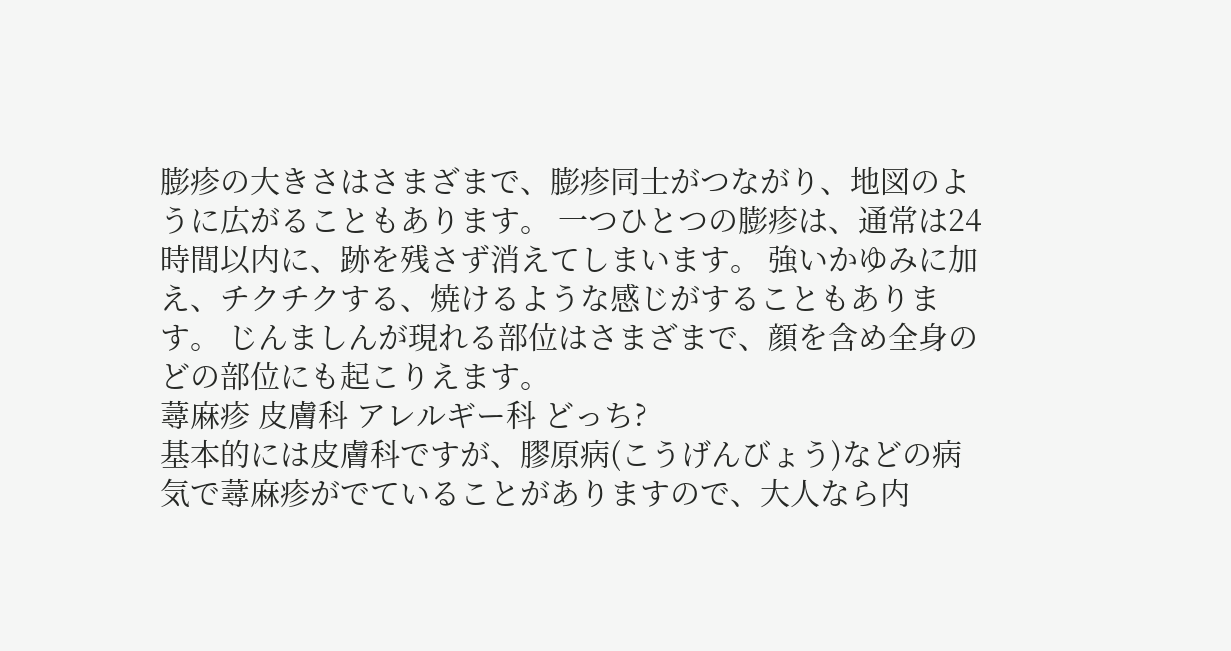膨疹の大きさはさまざまで、膨疹同士がつながり、地図のように広がることもあります。 一つひとつの膨疹は、通常は24時間以内に、跡を残さず消えてしまいます。 強いかゆみに加え、チクチクする、焼けるような感じがすることもあります。 じんましんが現れる部位はさまざまで、顔を含め全身のどの部位にも起こりえます。
蕁麻疹 皮膚科 アレルギー科 どっち?
基本的には皮膚科ですが、膠原病(こうげんびょう)などの病気で蕁麻疹がでていることがありますので、大人なら内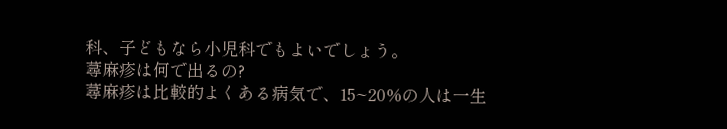科、子どもなら小児科でもよいでしょう。
蕁麻疹は何で出るの?
蕁麻疹は比較的よくある病気で、15~20%の人は一生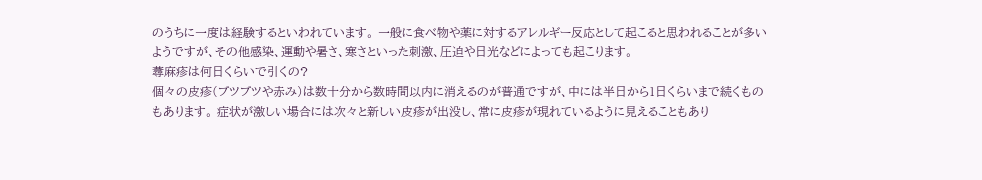のうちに一度は経験するといわれています。 一般に食べ物や薬に対するアレルギー反応として起こると思われることが多いようですが、その他感染、運動や暑さ、寒さといった刺激、圧迫や日光などによっても起こります。
蕁麻疹は何日くらいで引くの?
個々の皮疹(ブツブツや赤み)は数十分から数時間以内に消えるのが普通ですが、中には半日から1日くらいまで続くものもあります。 症状が激しい場合には次々と新しい皮疹が出没し、常に皮疹が現れているように見えることもあり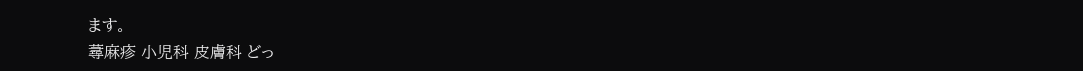ます。
蕁麻疹 小児科 皮膚科 どっ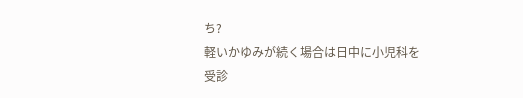ち?
軽いかゆみが続く場合は日中に小児科を受診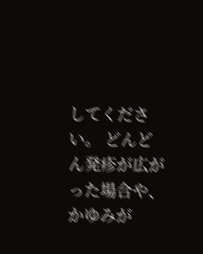してください。 どんどん発疹が広がった場合や、かゆみが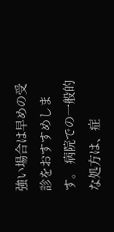強い場合は早めの受診をおすすめします。 病院での一般的な処方は、症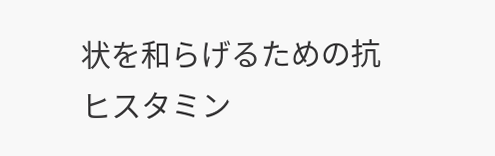状を和らげるための抗ヒスタミン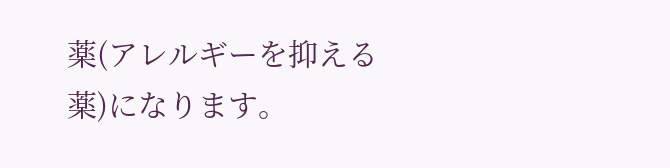薬(アレルギーを抑える薬)になります。